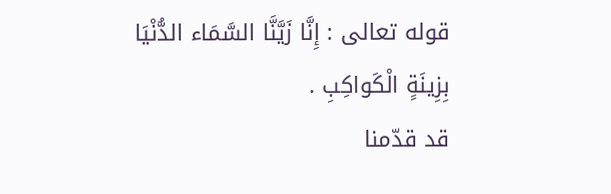قوله تعالى : إِنَّا زَيَّنَّا السَّمَاء الدُّنْيَا بِزِينَةٍ الْكَواكِبِ .
قد قدّمنا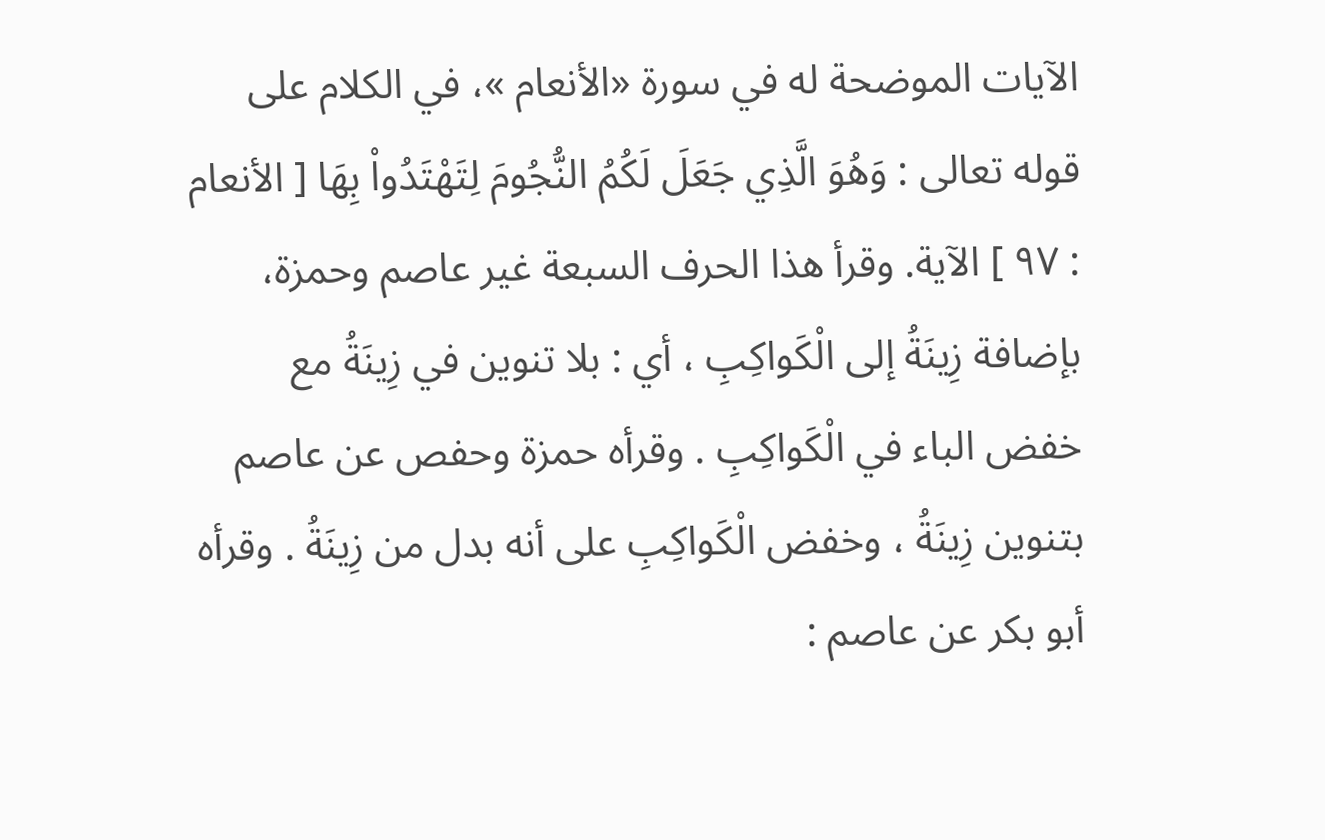الآيات الموضحة له في سورة «الأنعام »، في الكلام على قوله تعالى : وَهُوَ الَّذِي جَعَلَ لَكُمُ النُّجُومَ لِتَهْتَدُواْ بِهَا [ الأنعام : ٩٧ ] الآية. وقرأ هذا الحرف السبعة غير عاصم وحمزة، بإضافة زِينَةُ إلى الْكَواكِبِ ، أي : بلا تنوين في زِينَةُ مع خفض الباء في الْكَواكِبِ . وقرأه حمزة وحفص عن عاصم بتنوين زِينَةُ ، وخفض الْكَواكِبِ على أنه بدل من زِينَةُ . وقرأه أبو بكر عن عاصم :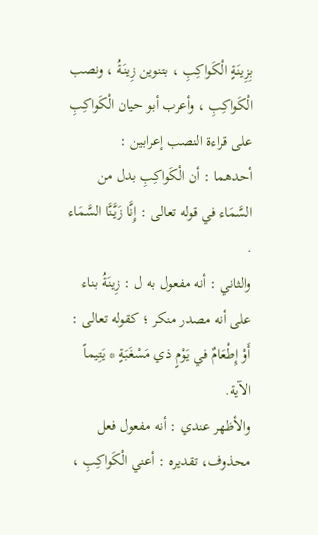بِزِينَةٍ الْكَواكِبِ ، بتنوين زِينَةُ ، ونصب الْكَواكِبِ ، وأعرب أبو حيان الْكَواكِبِ على قراءة النصب إعرابين :
أحدهما : أن الْكَواكِبِ بدل من السَّمَاء في قوله تعالى : إِنَّا زَيَّنَّا السَّمَاء .
والثاني : أنه مفعول به ل : زِينَةُ بناء على أنه مصدر منكر ؛ كقوله تعالى : أَوْ إِطْعَامٌ في يَوْمٍ ذي مَسْغَبَةٍ * يَتِيماً الآية.
والأظهر عندي : أنه مفعول فعل محذوف، تقديره : أعني الْكَواكِبِ ،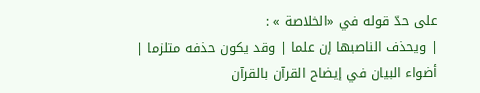على حدّ قوله في «الخلاصة » :
| ويحذف الناصبها إن علما | وقد يكون حذفه متلزما |
أضواء البيان في إيضاح القرآن بالقرآن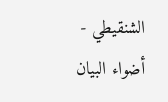الشنقيطي - أضواء البيان